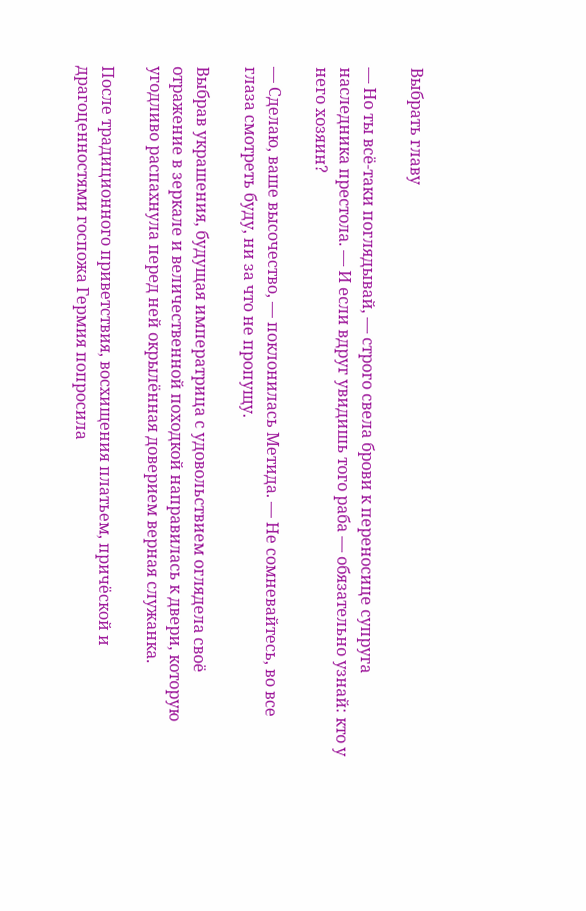Выбрать главу

— Но ты всё-таки поглядывай, — строго свела брови к переносице супруга наследника престола. — И если вдруг увидишь того раба — обязательно узнай: кто у него хозяин?

— Сделаю, ваше высочество, — поклонилась Метида. — Не сомневайтесь, во все глаза смотреть буду, ни за что не пропущу.

Выбрав украшения, будущая императрица с удовольствием оглядела своё отражение в зеркале и величественной походкой направилась к двери, которую угодливо распахнула перед ней окрылённая доверием верная служанка.

После традиционного приветствия, восхищения платьем, причёской и драгоценностями госпожа Гермия попросила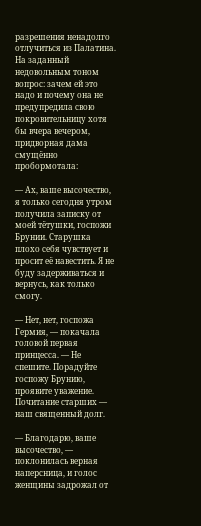разрешения ненадолго отлучиться из Палатина. На заданный недовольным тоном вопрос: зачем ей это надо и почему она не предупредила свою покровительницу хотя бы вчера вечером, придворная дама смущённо пробормотала:

— Ах, ваше высочество, я только сегодня утром получила записку от моей тётушки, госпожи Брунии. Старушка плохо себя чувствует и просит её навестить. Я не буду задерживаться и вернусь, как только смогу.

— Нет, нет, госпожа Гермия, — покачала головой первая принцесса. — Не спешите. Порадуйте госпожу Брунию, проявите уважение. Почитание старших — наш священный долг.

— Благодарю, ваше высочество, — поклонилась верная наперсница, и голос женщины задрожал от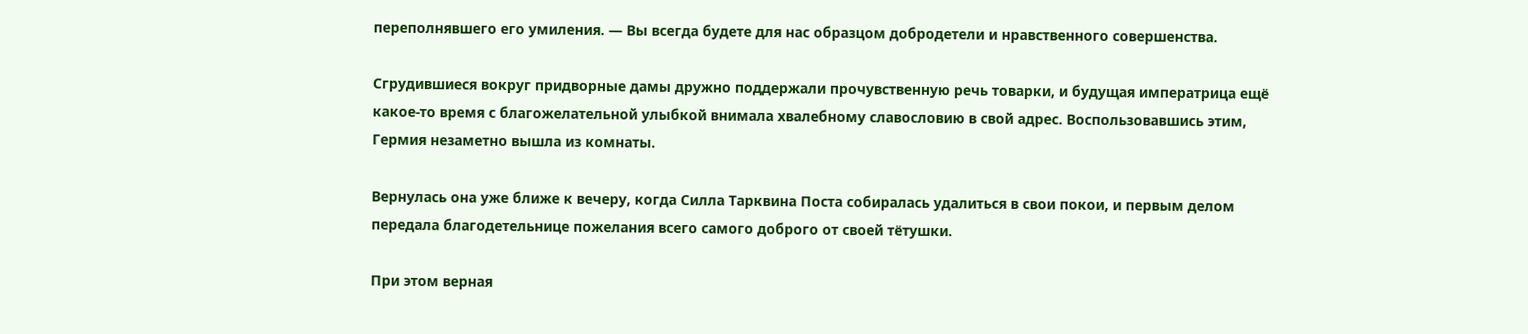переполнявшего его умиления. — Вы всегда будете для нас образцом добродетели и нравственного совершенства.

Сгрудившиеся вокруг придворные дамы дружно поддержали прочувственную речь товарки, и будущая императрица ещё какое-то время с благожелательной улыбкой внимала хвалебному славословию в свой адрес. Воспользовавшись этим, Гермия незаметно вышла из комнаты.

Вернулась она уже ближе к вечеру, когда Силла Тарквина Поста собиралась удалиться в свои покои, и первым делом передала благодетельнице пожелания всего самого доброго от своей тётушки.

При этом верная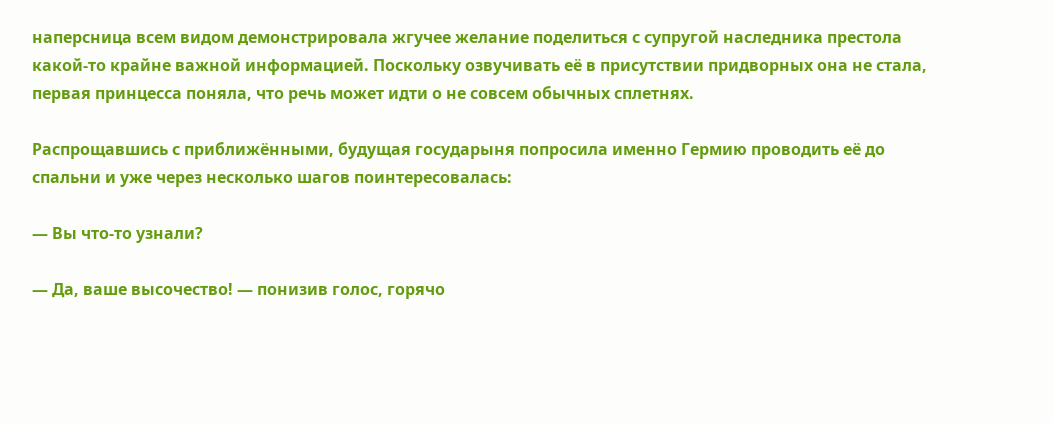наперсница всем видом демонстрировала жгучее желание поделиться с супругой наследника престола какой-то крайне важной информацией. Поскольку озвучивать её в присутствии придворных она не стала, первая принцесса поняла, что речь может идти о не совсем обычных сплетнях.

Распрощавшись с приближёнными, будущая государыня попросила именно Гермию проводить её до спальни и уже через несколько шагов поинтересовалась:

— Вы что-то узнали?

— Да, ваше высочество! — понизив голос, горячо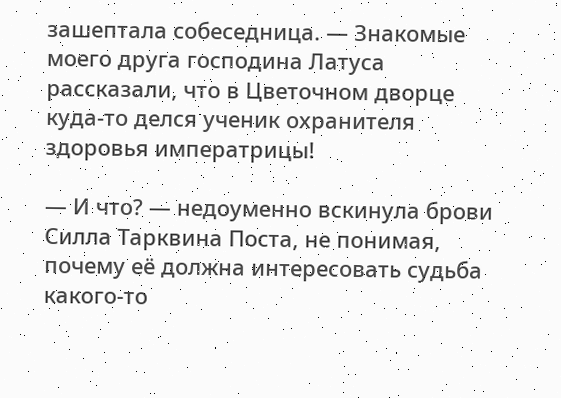зашептала собеседница. — Знакомые моего друга господина Латуса рассказали, что в Цветочном дворце куда-то делся ученик охранителя здоровья императрицы!

— И что? — недоуменно вскинула брови Силла Тарквина Поста, не понимая, почему её должна интересовать судьба какого-то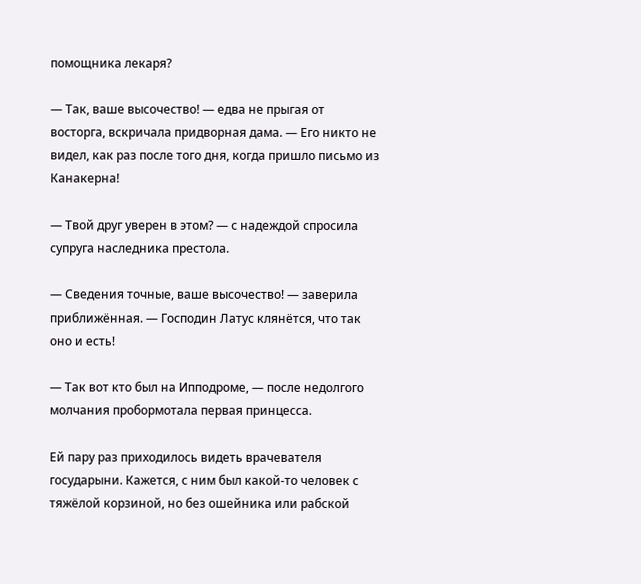помощника лекаря?

— Так, ваше высочество! — едва не прыгая от восторга, вскричала придворная дама. — Его никто не видел, как раз после того дня, когда пришло письмо из Канакерна!

— Твой друг уверен в этом? — с надеждой спросила супруга наследника престола.

— Сведения точные, ваше высочество! — заверила приближённая. — Господин Латус клянётся, что так оно и есть!

— Так вот кто был на Ипподроме, — после недолгого молчания пробормотала первая принцесса.

Ей пару раз приходилось видеть врачевателя государыни. Кажется, с ним был какой-то человек с тяжёлой корзиной, но без ошейника или рабской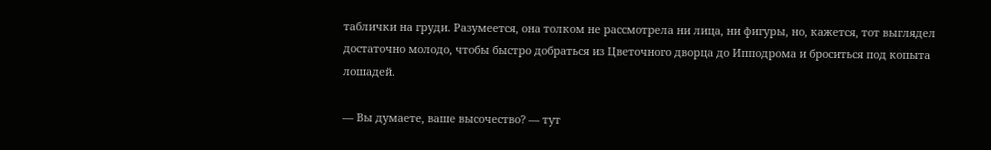таблички на груди. Разумеется, она толком не рассмотрела ни лица, ни фигуры, но, кажется, тот выглядел достаточно молодо, чтобы быстро добраться из Цветочного дворца до Ипподрома и броситься под копыта лошадей.

— Вы думаете, ваше высочество? — тут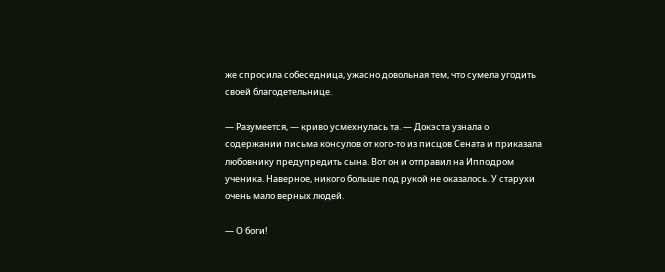же спросила собеседница, ужасно довольная тем, что сумела угодить своей благодетельнице.

— Разумеется, — криво усмехнулась та. — Докэста узнала о содержании письма консулов от кого-то из писцов Сената и приказала любовнику предупредить сына. Вот он и отправил на Ипподром ученика. Наверное, никого больше под рукой не оказалось. У старухи очень мало верных людей.

— О боги!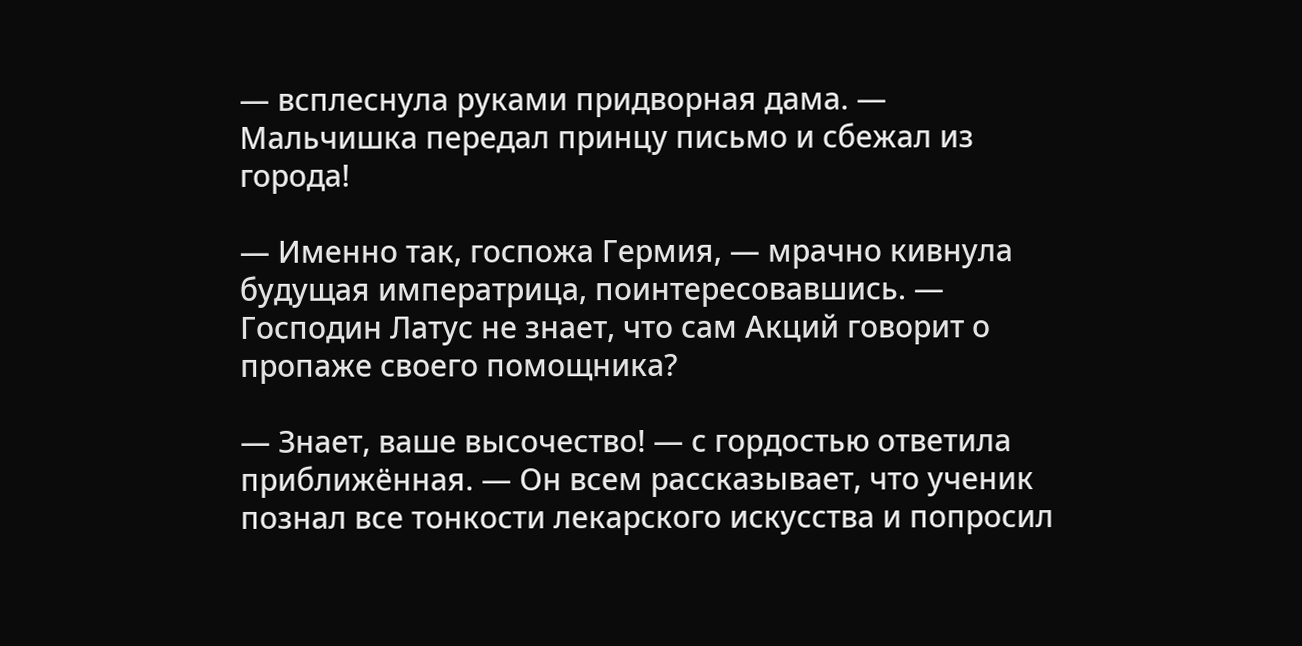— всплеснула руками придворная дама. — Мальчишка передал принцу письмо и сбежал из города!

— Именно так, госпожа Гермия, — мрачно кивнула будущая императрица, поинтересовавшись. — Господин Латус не знает, что сам Акций говорит о пропаже своего помощника?

— Знает, ваше высочество! — с гордостью ответила приближённая. — Он всем рассказывает, что ученик познал все тонкости лекарского искусства и попросил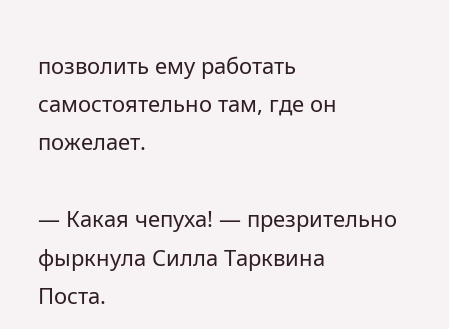позволить ему работать самостоятельно там, где он пожелает.

— Какая чепуха! — презрительно фыркнула Силла Тарквина Поста.